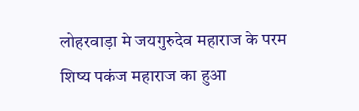लोहरवाड़ा मे जयगुरुदेव महाराज के परम शिष्य पकंज महाराज का हुआ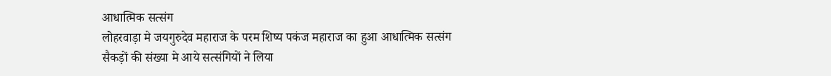आधात्मिक सत्संग
लोहरवाड़ा मे जयगुरुदेव महाराज के परम शिष्य पकंज महाराज का हुआ आधात्मिक सत्संग
सैकड़ों की संख्या मे आये सत्संगियों ने लिया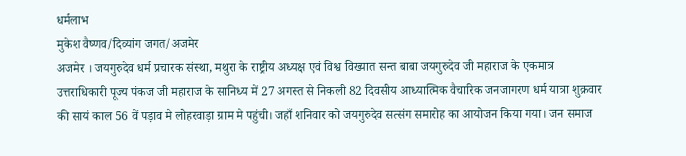धर्मलाभ
मुकेश वैष्णव/दिव्यांग जगत/अजमेर
अजमेर । जयगुरुदेव धर्म प्रचारक संस्था, मथुरा के राष्ट्रीय अध्यक्ष एवं विश्व विख्यात सन्त बाबा जयगुरुदेव जी महाराज के एकमात्र उत्तराधिकारी पूज्य पंकज जी महाराज के सानिध्य में 27 अगस्त से निकली 82 दिवसीय आध्यात्मिक वैचारिक जनजागरण धर्म यात्रा शुक्रवार की सायं काल 56 वें पड़ाव मे लोहरवाड़ा ग्राम मे पहुंची। जहाँ शनिवार को जयगुरुदेव सत्संग समारोह का आयोजन किया गया। जन समाज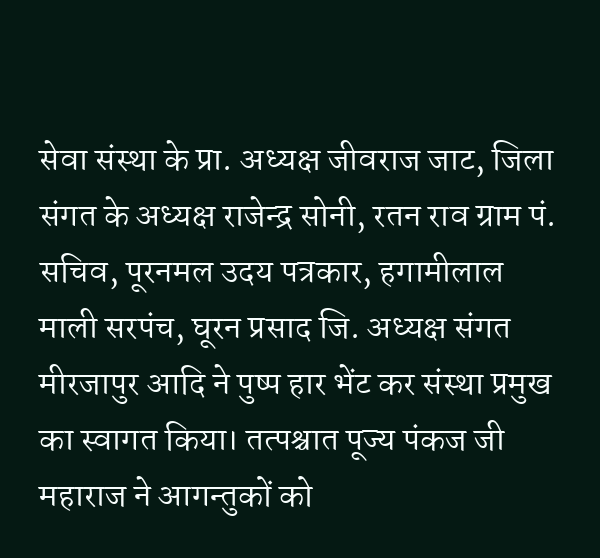सेवा संस्था के प्रा. अध्यक्ष जीवराज जाट, जिला संगत के अध्यक्ष राजेन्द्र सोनी, रतन राव ग्राम पं. सचिव, पूरनमल उदय पत्रकार, हगामीलाल माली सरपंच, घूरन प्रसाद जि. अध्यक्ष संगत मीरजापुर आदि ने पुष्प हार भेंट कर संस्था प्रमुख का स्वागत किया। तत्पश्चात पूज्य पंकज जी महाराज ने आगन्तुकों को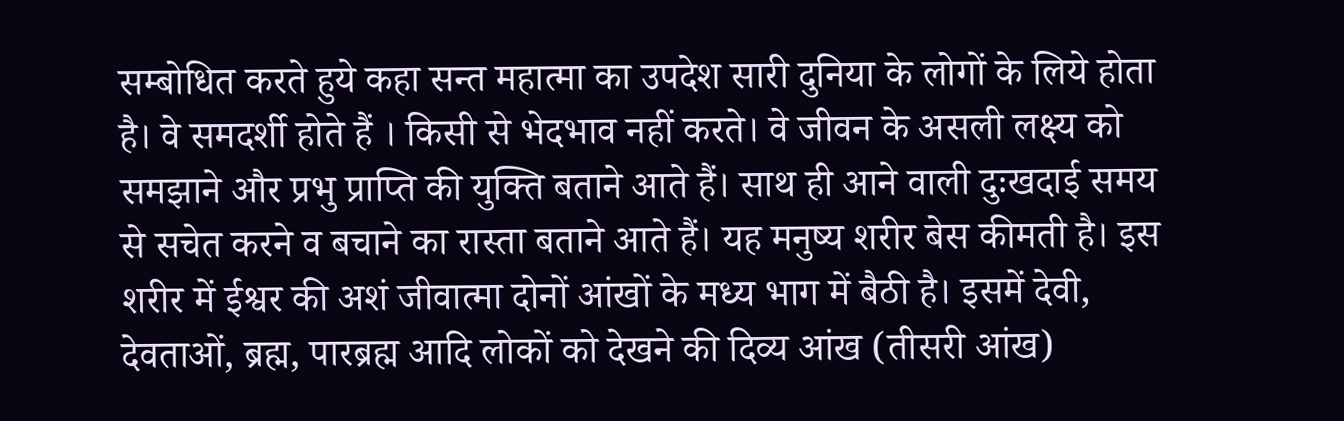सम्बोधित करते हुये कहा सन्त महात्मा का उपदेश सारी दुनिया के लोगों के लिये होता है। वे समदर्शी होते हैं । किसी से भेदभाव नहीं करते। वे जीवन के असली लक्ष्य को समझाने और प्रभु प्राप्ति की युक्ति बताने आते हैं। साथ ही आने वाली दुःखदाई समय से सचेत करने व बचाने का रास्ता बताने आते हैं। यह मनुष्य शरीर बेस कीमती है। इस शरीर में ईश्वर की अशं जीवात्मा दोनों आंखों के मध्य भाग में बैठी है। इसमें देवी, देवताओं, ब्रह्म, पारब्रह्म आदि लोकों को देखने की दिव्य आंख (तीसरी आंख)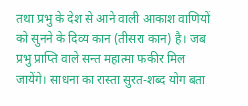तथा प्रभु के देश से आने वाली आकाश वाणियों को सुनने के दिव्य कान (तीसरा कान) है। जब प्रभु प्राप्ति वाले सन्त महात्मा फकीर मिल जायेंगे। साधना का रास्ता सुरत-शब्द योग बता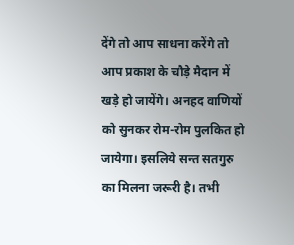देंगे तो आप साधना करेंगे तो आप प्रकाश के चौड़े मैदान में खड़े हो जायेंगे। अनहद वाणियों को सुनकर रोम-रोम पुलकित हो जायेगा। इसलिये सन्त सतगुरु का मिलना जरूरी है। तभी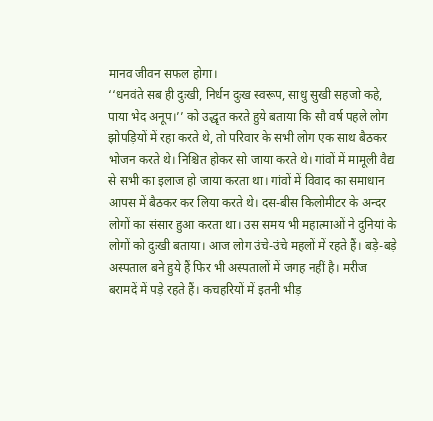मानव जीवन सफल होगा।
‘‘धनवंते सब ही दुःखी, निर्धन दुःख स्वरूप, साधु सुखी सहजो कहे, पाया भेद अनूप।’’ को उद्धृत करते हुये बताया कि सौ वर्ष पहले लोग झोपड़ियों में रहा करते थे, तो परिवार के सभी लोग एक साथ बैठकर भोजन करते थे। निश्चित होकर सो जाया करते थे। गांवों में मामूली वैद्य से सभी का इलाज हो जाया करता था। गांवों में विवाद का समाधान आपस में बैठकर कर लिया करते थे। दस-बीस किलोमीटर के अन्दर लोगों का संसार हुआ करता था। उस समय भी महात्माओं ने दुनियां के लोगों को दुःखी बताया। आज लोग उंचे-उंचे महलों में रहते हैं। बड़े-बड़े अस्पताल बने हुये हैं फिर भी अस्पतालों में जगह नहीं है। मरीज बरामदें में पड़े रहते हैं। कचहरियों में इतनी भीड़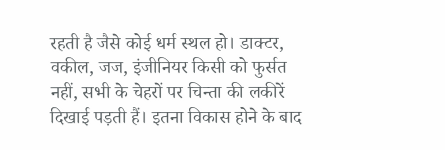रहती है जैसे कोई धर्म स्थल हो। डाक्टर, वकील, जज, इंजीनियर किसी को फुर्सत नहीं, सभी के चेहरों पर चिन्ता की लकीरें दिखाई पड़ती हैं। इतना विकास होने के बाद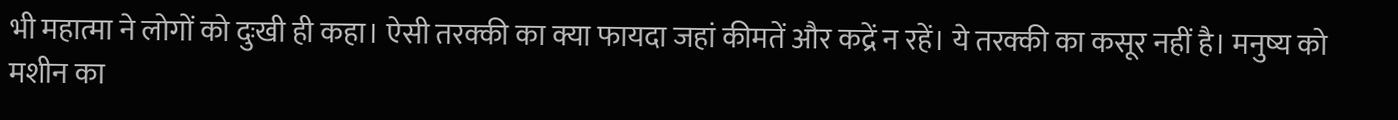भी महात्मा ने लोगों को दुःखी ही कहा। ऐसी तरक्की का क्या फायदा जहां कीमतें और कद्रें न रहें। ये तरक्की का कसूर नहीं है। मनुष्य को मशीन का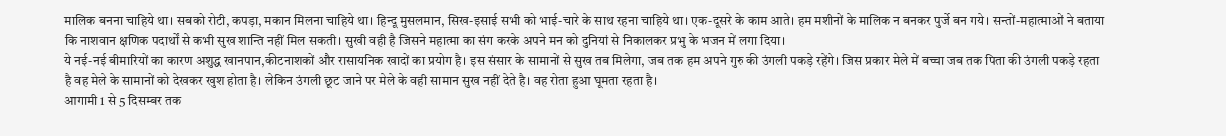मालिक बनना चाहिये था। सबको रोटी, कपड़ा, मकान मिलना चाहिये था। हिन्दू मुसलमान, सिख-इसाई सभी को भाई-चारे के साथ रहना चाहिये था। एक-दूसरे के काम आते। हम मशीनों के मालिक न बनकर पुर्जे बन गये। सन्तों-महात्माओं ने बताया कि नाशवान क्षणिक पदार्थों से कभी सुख शान्ति नहीं मिल सकती। सुखी वही है जिसने महात्मा का संग करके अपने मन को दुनियां से निकालकर प्रभु के भजन में लगा दिया।
ये नई-नई बीमारियों का कारण अशुद्ध खानपान,कीटनाशकों और रासायनिक खादों का प्रयोग है। इस संसार के सामानों से सुख तब मिलेगा, जब तक हम अपने गुरु की उंगली पकड़े रहेंगे। जिस प्रकार मेले में बच्चा जब तक पिता की उंगली पकड़े रहता है वह मेले के सामानों को देखकर खुश होता है। लेकिन उंगली छूट जाने पर मेले के वही सामान सुख नहीं देते है। वह रोता हुआ घूमता रहता है।
आगामी 1 से 5 दिसम्बर तक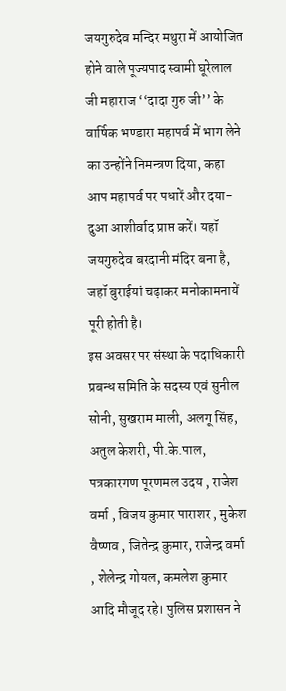जयगुरुदेव मन्दिर मथुरा में आयोजित होने वाले पूज्यपाद स्वामी घूरेलाल जी महाराज ‘‘दादा गुरु जी’’ के वार्षिक भण्डारा महापर्व में भाग लेने का उन्होंने निमन्त्रण दिया, कहा आप महापर्व पर पधारें और दया-दुआ आशीर्वाद प्राप्त करें। यहॉ जयगुरुदेव बरदानी मंदिर बना है, जहॉ बुराईयां चढ़ाकर मनोकामनायें पूरी होती है।
इस अवसर पर संस्था के पदाधिकारी प्रबन्ध समिति के सदस्य एवं सुनील सोनी, सुखराम माली, अलगू सिंह, अतुल केशरी, पी.के.पाल, पत्रकारगण पूरणमल उदय , राजेश वर्मा , विजय कुमार पाराशर , मुकेश वैष्णव , जितेन्द्र कुमार, राजेन्द्र वर्मा , शेलेन्द्र गोयल, कमलेश कुमार आदि मौजूद रहे। पुलिस प्रशासन ने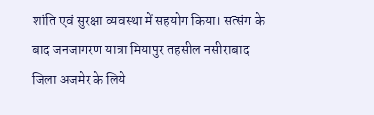शांति एवं सुरक्षा व्यवस्था में सहयोग किया। सत्संग के बाद जनजागरण यात्रा मियापुर तहसील नसीराबाद जिला अजमेर के लिये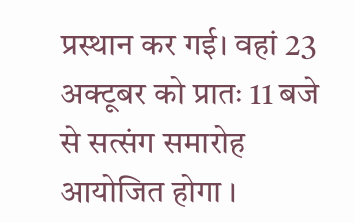प्रस्थान कर गई। वहां 23 अक्टूबर को प्रातः 11 बजे से सत्संग समारोह आयोजित होगा ।